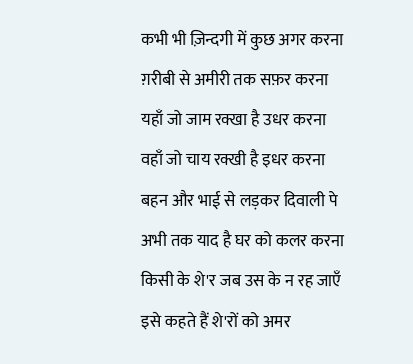कभी भी ज़िन्दगी में कुछ अगर करना
ग़रीबी से अमीरी तक सफ़र करना
यहाँ जो जाम रक्खा है उधर करना
वहाँ जो चाय रक्खी है इधर करना
बहन और भाई से लड़कर दिवाली पे
अभी तक याद है घर को कलर करना
किसी के शे'र जब उस के न रह जाएँ
इसे कहते हैं शे'रों को अमर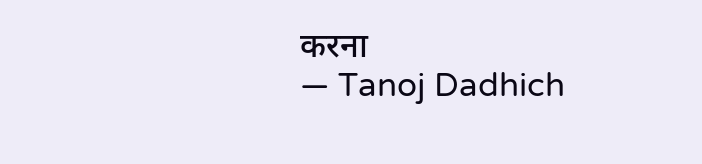करना
— Tanoj Dadhich